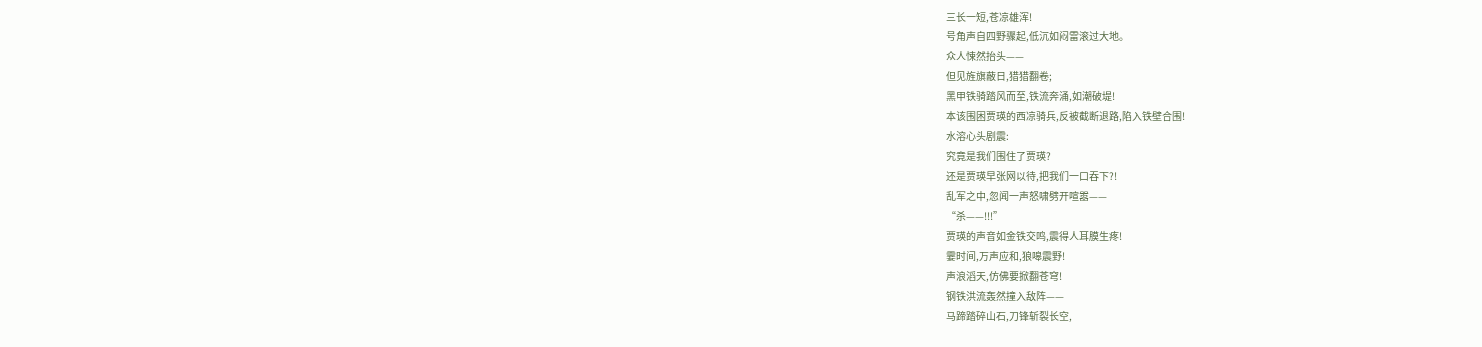三长一短,苍凉雄浑!
号角声自四野骤起,低沉如闷雷滚过大地。
众人悚然抬头——
但见旌旗蔽日,猎猎翻卷;
黑甲铁骑踏风而至,铁流奔涌,如潮破堤!
本该围困贾瑛的西凉骑兵,反被截断退路,陷入铁壁合围!
水溶心头剧震:
究竟是我们围住了贾瑛?
还是贾瑛早张网以待,把我们一口吞下?!
乱军之中,忽闻一声怒啸劈开喧嚣——
“杀——!!!”
贾瑛的声音如金铁交鸣,震得人耳膜生疼!
霎时间,万声应和,狼嗥震野!
声浪滔天,仿佛要掀翻苍穹!
钢铁洪流轰然撞入敌阵——
马蹄踏碎山石,刀锋斩裂长空,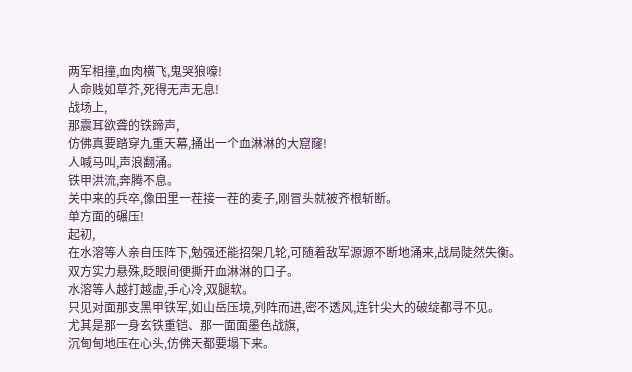两军相撞,血肉横飞,鬼哭狼嚎!
人命贱如草芥,死得无声无息!
战场上,
那震耳欲聋的铁蹄声,
仿佛真要踏穿九重天幕,捅出一个血淋淋的大窟窿!
人喊马叫,声浪翻涌。
铁甲洪流,奔腾不息。
关中来的兵卒,像田里一茬接一茬的麦子,刚冒头就被齐根斩断。
单方面的碾压!
起初,
在水溶等人亲自压阵下,勉强还能招架几轮,可随着敌军源源不断地涌来,战局陡然失衡。
双方实力悬殊,眨眼间便撕开血淋淋的口子。
水溶等人越打越虚,手心冷,双腿软。
只见对面那支黑甲铁军,如山岳压境,列阵而进,密不透风,连针尖大的破绽都寻不见。
尤其是那一身玄铁重铠、那一面面墨色战旗,
沉甸甸地压在心头,仿佛天都要塌下来。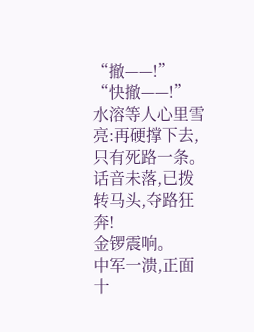“撤——!”
“快撤——!”
水溶等人心里雪亮:再硬撑下去,只有死路一条。
话音未落,已拨转马头,夺路狂奔!
金锣震响。
中军一溃,正面十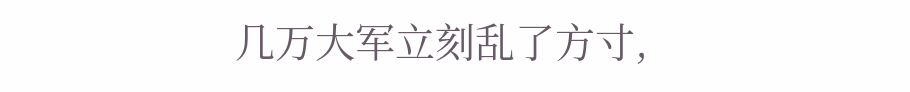几万大军立刻乱了方寸,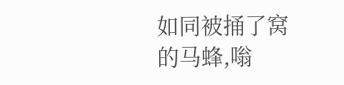如同被捅了窝的马蜂,嗡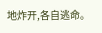地炸开,各自逃命。